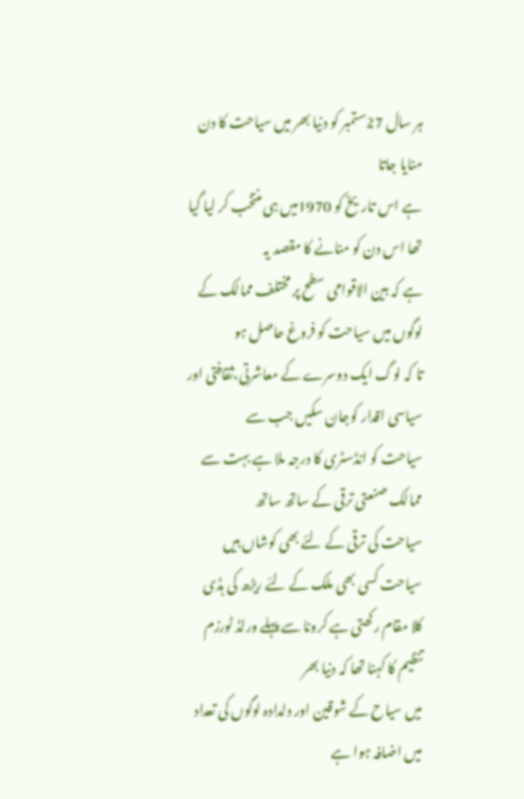ہر سال 27ستمبر کو دنیا بھر میں سیاحت کا دن منایا جاتا
ہے اس تاریخ کو 1970میں ہی منتخب کر لیا گیا تھا اس دن کو منانے کا مقصد یہ
ہے کہ بین الاقوامی سطح پر مختلف ممالک کے لوگوں میں سیاحت کو فروغ حاصل ہو
تا کہ لوگ ایک دوسرے کے معاشرتی،ثقافتی اور سیاسی اقدار کوجان سکیں جب سے
سیاحت کو انڈسٹری کا درجہ ملا ہے بہت سے ممالک صنعتی ترقی کے ساتھ ساتھ
سیاحت کی ترقی کے لئے بھی کوشاں ہیں سیاحت کسی بھی ملک کے لئے ریڑھ کی ہڈی
کلا مقام رکھتی ہے کرونا سے پہلے ورلڈ ٹورزم تنظیم کا کہنا تھا کہ دنیا بھر
میں سیاح کے شوقین اور دلدادہ لوگوں کی تعداد میں اضافہ ہوا ہے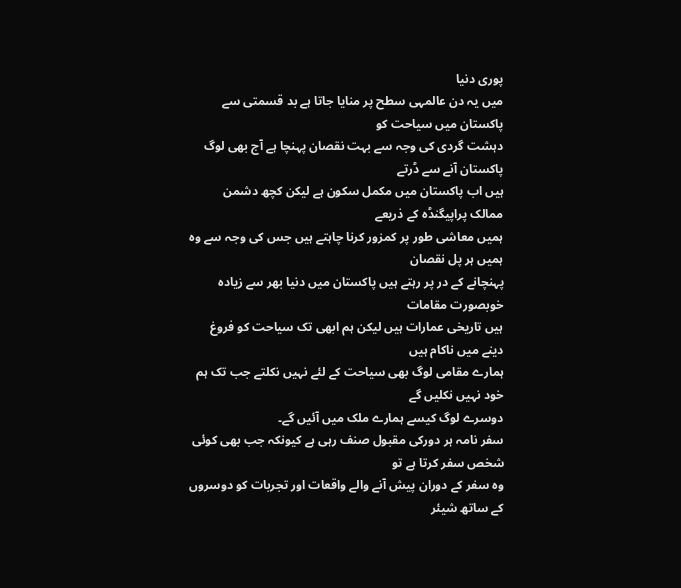پوری دنیا
میں یہ دن عالمہی سطح پر منایا جاتا ہے بد قسمتی سے پاکستان میں سیاحت کو
دہشت گردی کی وجہ سے بہت نقصان پہنچا ہے آج بھی لوگ پاکستان آنے سے ڈرتے
ہیں اب پاکستان میں مکمل سکون ہے لیکن کچھ دشمن ممالک پراپیگنڈہ کے ذریعے
ہمیں معاشی طور پر کمزور کرنا چاہتے ہیں جس کی وجہ سے وہ ہمیں ہر پل نقصان
پہنچانے کے در پر رہتے ہیں پاکستان میں دنیا بھر سے زیادہ خوبصورت مقامات
ہیں تاریخی عمارات ہیں لیکن ہم ابھی تک سیاحت کو فروغ دینے میں ناکام ہیں
ہمارے مقامی لوگ بھی سیاحت کے لئے نہیں نکلتے جب تک ہم خود نہیں نکلیں گے
دوسرے لوگ کیسے ہمارے ملک میں آئیں گے۔
سفر نامہ ہر دورکی مقبول صنف رہی ہے کیونکہ جب بھی کوئی شخص سفر کرتا ہے تو
وہ سفر کے دوران پیش آنے والے واقعات اور تجربات کو دوسروں کے ساتھ شیئر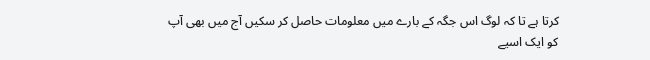کرتا ہے تا کہ لوگ اس جگہ کے بارے میں معلومات حاصل کر سکیں آج میں بھی آپ
کو ایک اسیے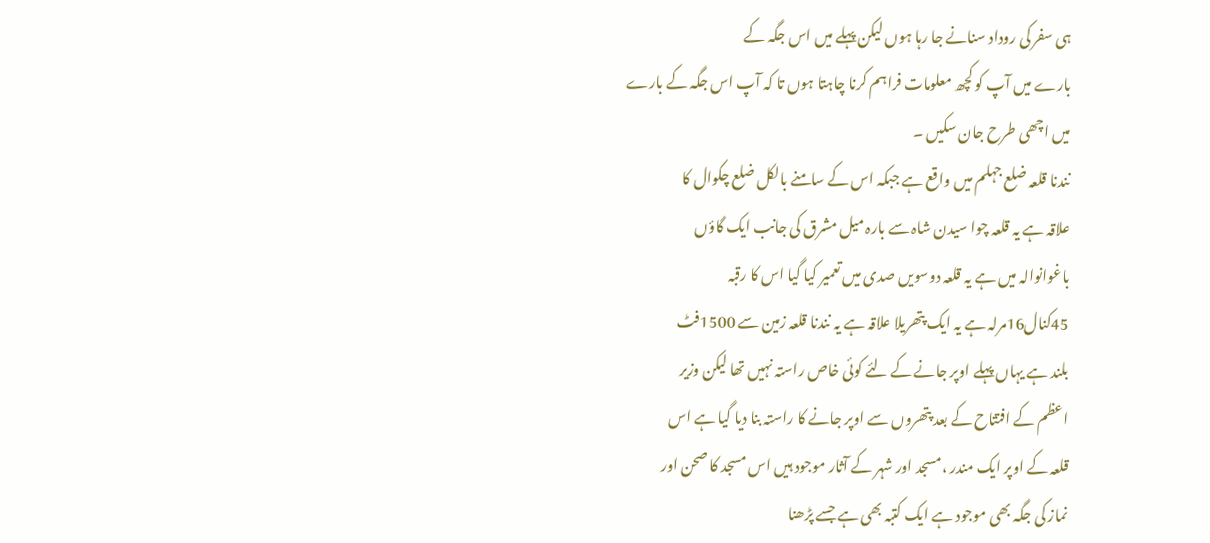ہی سفر کی روداد سنانے جا رہا ہوں لیکن پہلے میں اس جگہ کے
بارے میں آپ کو کچھ معلومات فراہم کرنا چاہتا ہوں تا کہ آپ اس جگہ کے بارے
میں اچھی طرح جان سکیں ۔
نندنا قلعہ ضلع جہلم میں واقع ہے جبکہ اس کے سامنے بالکل ضلع چکوال کا
علاقہ ہے یہ قلعہ چوا سیدن شاہ سے بارہ میل مشرق کی جانب ایک گاؤں
باغوانوالہ میں ہے یہ قلعہ دوسویں صدی میں تعمیر کیا گیا اس کا رقبہ
45کنال16مرلہ ہے یہ ایک پتھریلا علاقہ ہے یہ نندنا قلعہ زمین سے 1500فٹ
بلند ہے یہاں پہلے اوپر جانے کے لئے کوئی خاص راستہ نہیں تھا لیکن وزیر
اعظم کے افتتاح کے بعد پتھروں سے اوپر جانے کا راستہ بنا دیا گیا ہے اس
قلعہ کے اوپر ایک مندر ،مسجد اور شہر کے آثار موجود ہیں اس مسجد کا صحن اور
نماز کی جگہ بھی موجود ہے ایک کتبہ بھی ہے جسے پڑھنا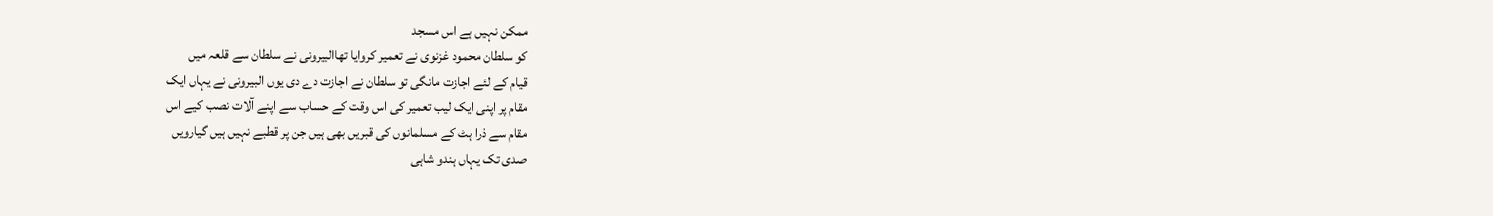ممکن نہیں ہے اس مسجد
کو سلطان محمود غزنوی نے تعمیر کروایا تھاالبیرونی نے سلطان سے قلعہ میں
قیام کے لئے اجازت مانگی تو سلطان نے اجازت دے دی یوں البیرونی نے یہاں ایک
مقام پر اپنی ایک لیب تعمیر کی اس وقت کے حساب سے اپنے آلات نصب کیے اس
مقام سے ذرا ہٹ کے مسلمانوں کی قبریں بھی ہیں جن پر قطبے نہیں ہیں گیارویں
صدی تک یہاں ہندو شاہی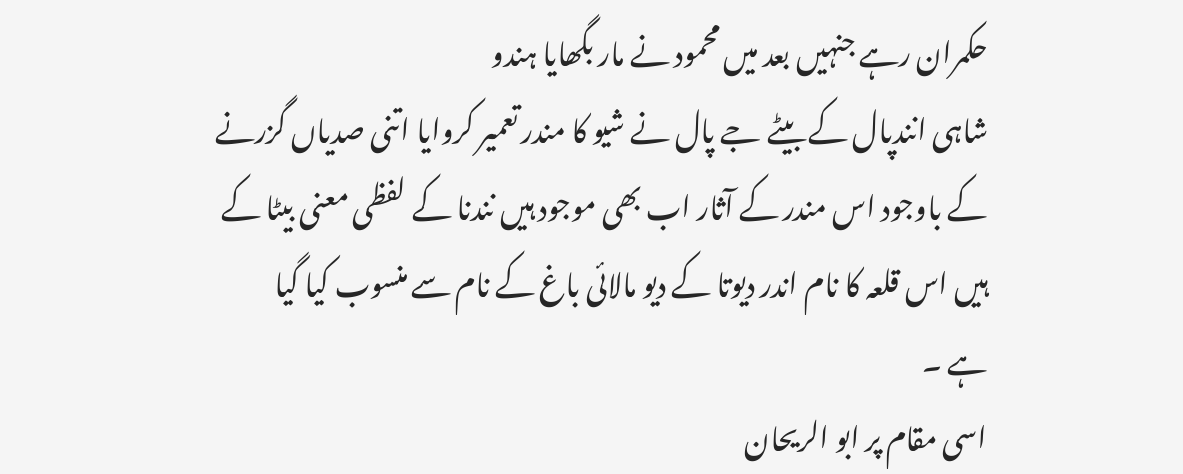حکمران رہے جنہیں بعد میں محمود نے مار بگھایا ہندو
شاہی انندپال کے بیٹے جے پال نے شیو کا مندر تعمیر کروایا اتنی صدیاں گزرنے
کے باوجود اس مندر کے آثار اب بھی موجود ہیں نندنا کے لفظی معنی بیٹا کے
ہیں اس قلعہ کا نام اندر دیوتا کے دیو مالائی باغ کے نام سے منسوب کیا گیا
ہے ۔
اسی مقام پر ابو الریحان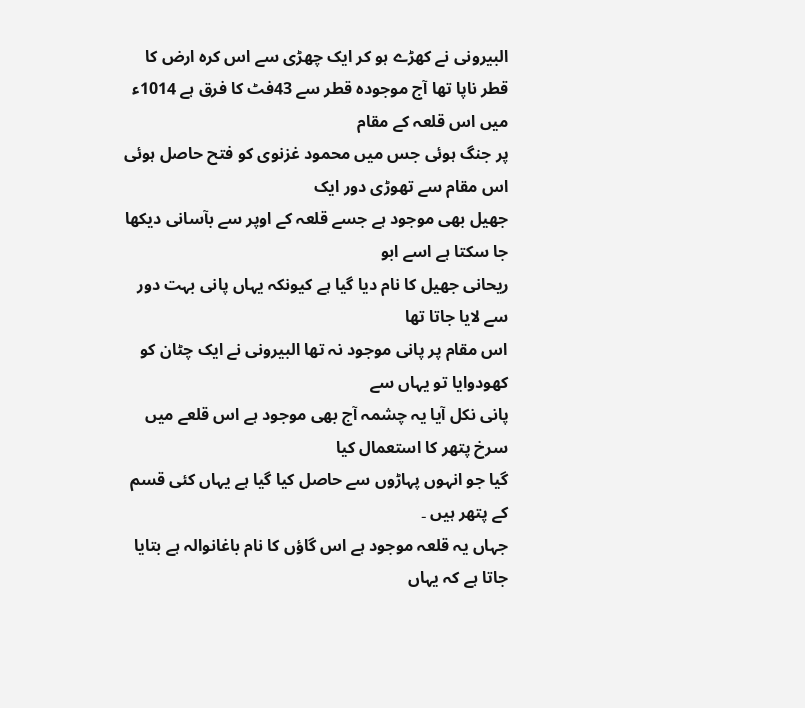البیرونی نے کھڑے ہو کر ایک چھڑی سے اس کرہ ارض کا
قطر ناپا تھا آج موجودہ قطر سے 43فٹ کا فرق ہے 1014ء میں اس قلعہ کے مقام
پر جنگ ہوئی جس میں محمود غزنوی کو فتح حاصل ہوئی اس مقام سے تھوڑی دور ایک
جھیل بھی موجود ہے جسے قلعہ کے اوپر سے بآسانی دیکھا جا سکتا ہے اسے ابو
ریحانی جھیل کا نام دیا گیا ہے کیونکہ یہاں پانی بہت دور سے لایا جاتا تھا
اس مقام پر پانی موجود نہ تھا البیرونی نے ایک چٹان کو کھودوایا تو یہاں سے
پانی نکل آیا یہ چشمہ آج بھی موجود ہے اس قلعے میں سرخ پتھر کا استعمال کیا
گیا جو انہوں پہاڑوں سے حاصل کیا گیا ہے یہاں کئی قسم کے پتھر ہیں ۔
جہاں یہ قلعہ موجود ہے اس گاؤں کا نام باغانوالہ ہے بتایا جاتا ہے کہ یہاں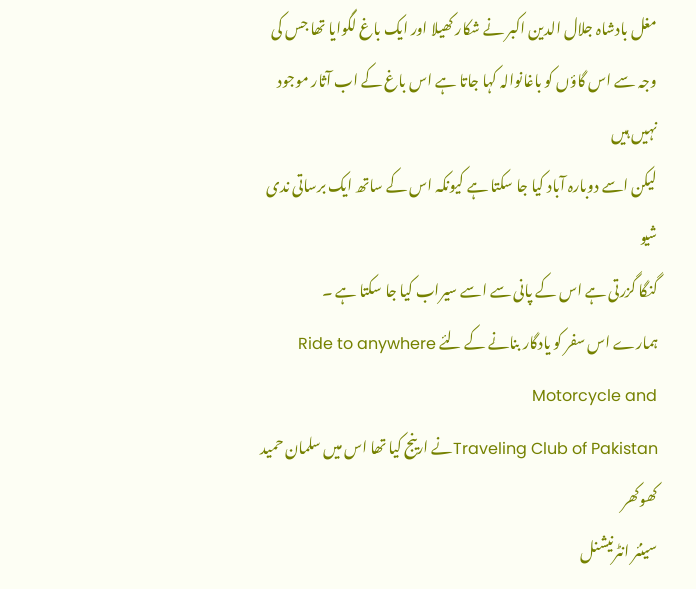مغل بادشاہ جلال الدین اکبر نے شکار کھیلا اور ایک باغ لگوایا تھا جس کی
وجہ سے اس گاؤں کو باغانوالہ کہا جاتا ہے اس باغ کے اب آثار موجود نہیں ہیں
لیکن اسے دوبارہ آباد کیا جا سکتا ہے کیونکہ اس کے ساتھ ایک برساتی ندی شیو
گنگا گزرتی ہے اس کے پانی سے اسے سیراب کیا جا سکتا ہے ۔
ہمارے اس سفر کو یادگار بنانے کے لئے Ride to anywhere Motorcycle and
Traveling Club of Pakistanنے ارینج کیا تھا اس میں سلمان حمید کھوکھر
سینئر انٹرنیشنل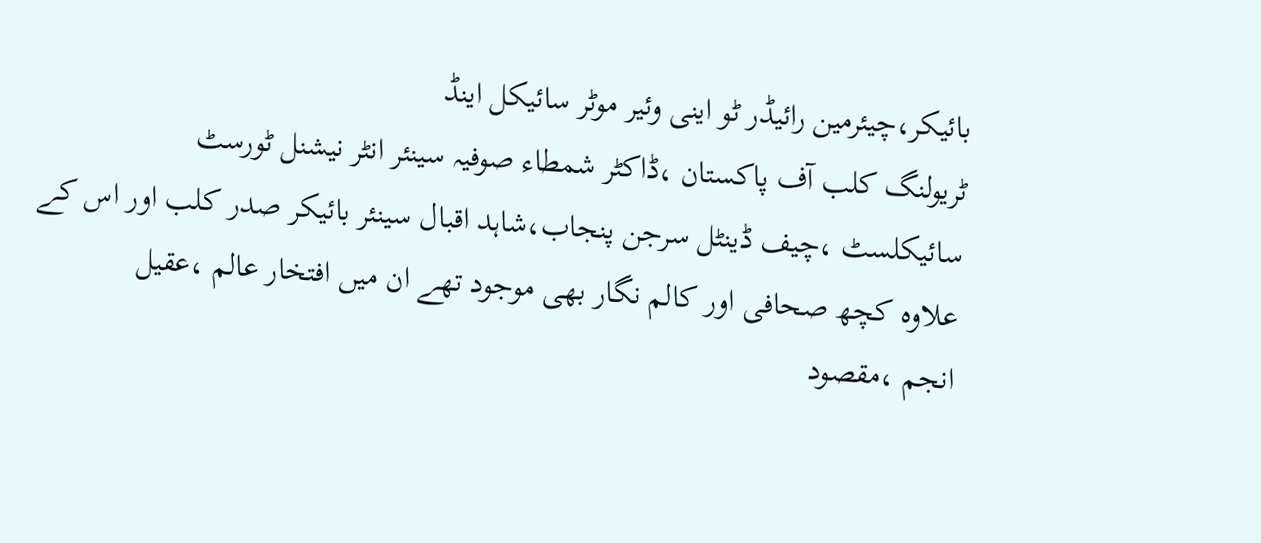بائیکر،چیئرمین رائیڈر ٹو اینی وئیر موٹر سائیکل اینڈ
ٹریولنگ کلب آف پاکستان ،ڈاکٹر شمطاء صوفیہ سینئر انٹر نیشنل ٹورسٹ
سائیکلسٹ ،چیف ڈینٹل سرجن پنجاب،شاہد اقبال سینئر بائیکر صدر کلب اور اس کے
علاوہ کچھ صحافی اور کالم نگار بھی موجود تھے ان میں افتخار عالم ،عقیل
انجم ،مقصود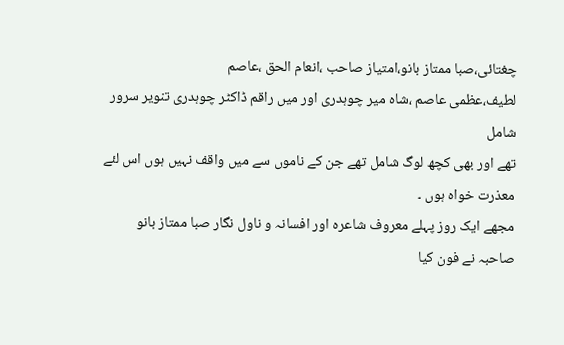چغتائی،صبا ممتاز بانو،امتیاز صاحب ،انعام الحق ،عاصم
لطیف،عظمی عاصم ،شاہ میر چوہدری اور میں راقم ڈاکٹر چوہدری تنویر سرور شامل
تھے اور بھی کچھ لوگ شامل تھے جن کے ناموں سے میں واقف نہیں ہوں اس لئے
معذرت خواہ ہوں ۔
مجھے ایک روز پہلے معروف شاعرہ اور افسانہ و ناول نگار صبا ممتاز بانو
صاحبہ نے فون کیا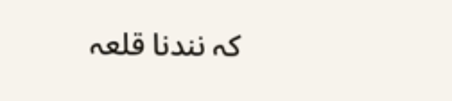کہ نندنا قلعہ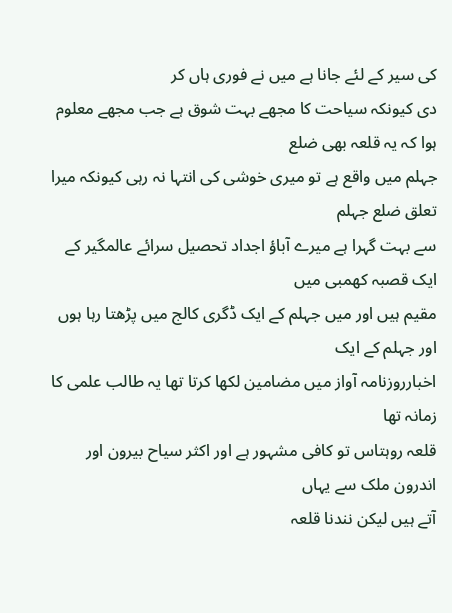کی سیر کے لئے جانا ہے میں نے فوری ہاں کر
دی کیونکہ سیاحت کا مجھے بہت شوق ہے جب مجھے معلوم ہوا کہ یہ قلعہ بھی ضلع
جہلم میں واقع ہے تو میری خوشی کی انتہا نہ رہی کیونکہ میرا تعلق ضلع جہلم
سے بہت گہرا ہے میرے آباؤ اجداد تحصیل سرائے عالمگیر کے ایک قصبہ کھمبی میں
مقیم ہیں اور میں جہلم کے ایک ڈگری کالج میں پڑھتا رہا ہوں اور جہلم کے ایک
اخبارروزنامہ آواز میں مضامین لکھا کرتا تھا یہ طالب علمی کا زمانہ تھا
قلعہ روہتاس تو کافی مشہور ہے اور اکثر سیاح بیرون اور اندرون ملک سے یہاں
آتے ہیں لیکن نندنا قلعہ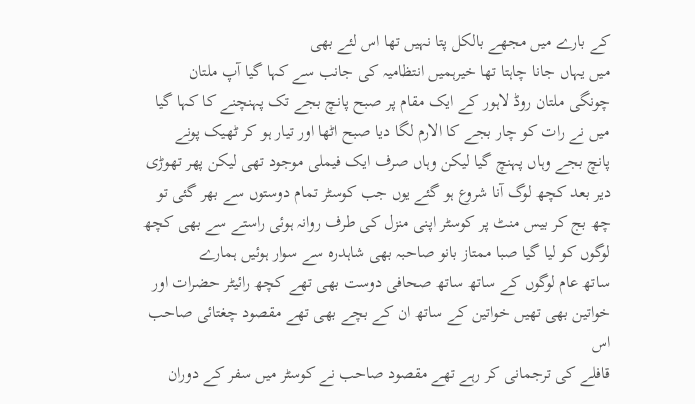کے بارے میں مجھے بالکل پتا نہیں تھا اس لئے بھی
میں یہاں جانا چاہتا تھا خیرہمیں انتظامیہ کی جانب سے کہا گیا آپ ملتان
چونگی ملتان روڈ لاہور کے ایک مقام پر صبح پانچ بجے تک پہنچنے کا کہا گیا
میں نے رات کو چار بجے کا الارم لگا دیا صبح اٹھا اور تیار ہو کر ٹھیک پونے
پانچ بجے وہاں پہنچ گیا لیکن وہاں صرف ایک فیملی موجود تھی لیکن پھر تھوڑی
دیر بعد کچھ لوگ آنا شروع ہو گئے یوں جب کوسٹر تمام دوستوں سے بھر گئی تو
چھ بج کر بیس منٹ پر کوسٹر اپنی منزل کی طرف روانہ ہوئی راستے سے بھی کچھ
لوگوں کو لیا گیا صبا ممتاز بانو صاحبہ بھی شاہدرہ سے سوار ہوئیں ہمارے
ساتھ عام لوگوں کے ساتھ ساتھ صحافی دوست بھی تھے کچھ رائیٹر حضرات اور
خواتین بھی تھیں خواتین کے ساتھ ان کے بچے بھی تھے مقصود چغتائی صاحب اس
قافلے کی ترجمانی کر رہے تھے مقصود صاحب نے کوسٹر میں سفر کے دوران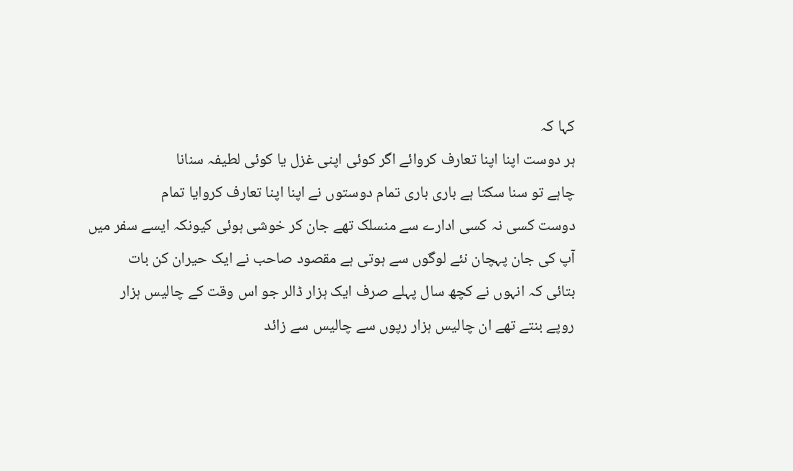کہا کہ
ہر دوست اپنا اپنا تعارف کروائے اگر کوئی اپنی غزل یا کوئی لطیفہ سنانا
چاہے تو سنا سکتا ہے باری باری تمام دوستوں نے اپنا اپنا تعارف کروایا تمام
دوست کسی نہ کسی ادارے سے منسلک تھے جان کر خوشی ہوئی کیونکہ ایسے سفر میں
آپ کی جان پہچان نئے لوگوں سے ہوتی ہے مقصود صاحب نے ایک حیران کن بات
بتائی کہ انہوں نے کچھ سال پہلے صرف ایک ہزار ڈالر جو اس وقت کے چالیس ہزار
روپے بنتے تھے ان چالیس ہزار رپوں سے چالیس سے زائد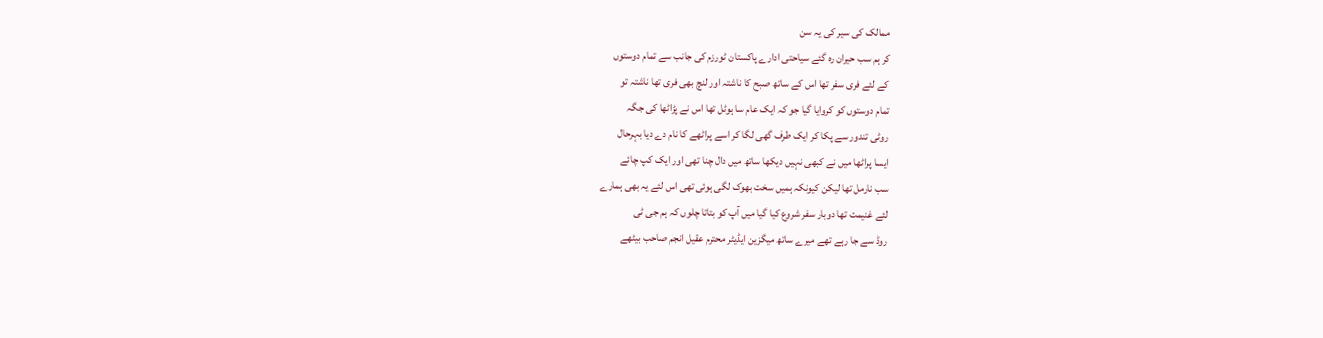ممالک کی سیر کی یہ سن
کر ہم سب حیران رہ گئے سیاحتی ادارے پاکستان ٹورزم کی جانب سے تمام دوستوں
کے لئے فری سفر تھا اس کے ساتھ صبح کا ناشتہ اور لنچ بھی فری تھا ناشتہ تو
تمام دوستوں کو کروایا گیا جو کہ ایک عام سا ہوٹل تھا اس نے پڑاٹھا کی جگہ
روٹی تندور سے پکا کر ایک طرف گھی لگا کر اسے پراٹھے کا نام دے دیا بہرحال
ایسا پراٹھا میں نے کبھی نہیں دیکھا ساتھ میں دال چنا تھی اور ایک کپ چائے
سب نارمل تھا لیکن کیونکہ ہمیں سخت بھوک لگی ہوئی تھی اس لئے یہ بھی ہمارے
لئے غنیمت تھا دوبار سفر شروع کیا گیا میں آپ کو بتاتا چلوں کہ ہم جی ٹی
روڈ سے جا رہے تھے میرے ساتھ میگزین ایڈیٹر محترم عقیل انجم صاحب بیٹھے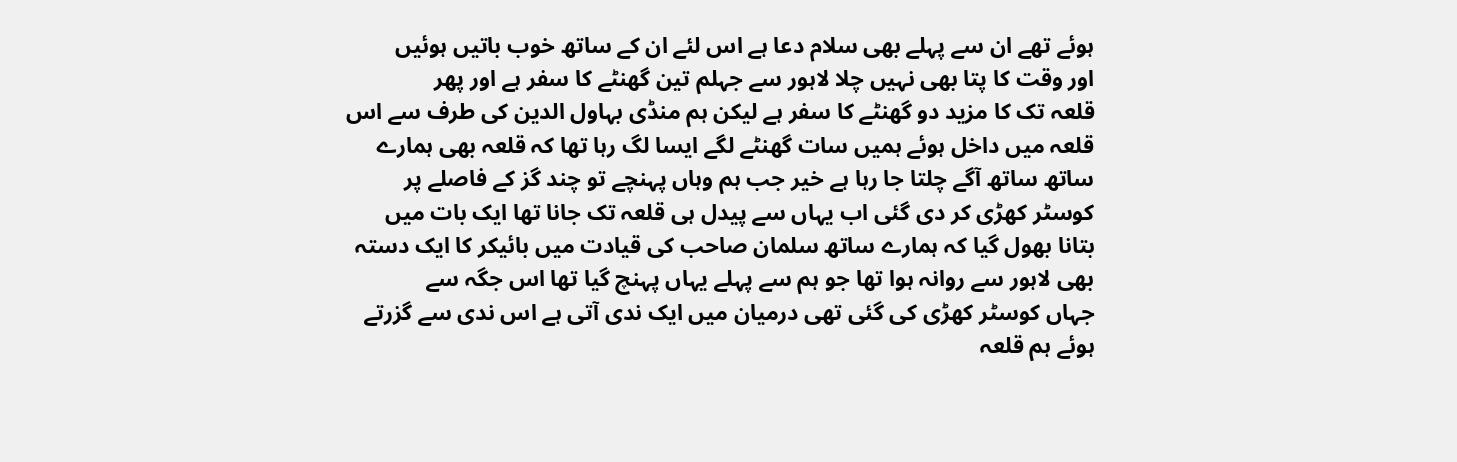ہوئے تھے ان سے پہلے بھی سلام دعا ہے اس لئے ان کے ساتھ خوب باتیں ہوئیں
اور وقت کا پتا بھی نہیں چلا لاہور سے جہلم تین گھنٹے کا سفر ہے اور پھر
قلعہ تک کا مزید دو گھنٹے کا سفر ہے لیکن ہم منڈی بہاول الدین کی طرف سے اس
قلعہ میں داخل ہوئے ہمیں سات گھنٹے لگے ایسا لگ رہا تھا کہ قلعہ بھی ہمارے
ساتھ ساتھ آگے چلتا جا رہا ہے خیر جب ہم وہاں پہنچے تو چند گز کے فاصلے پر
کوسٹر کھڑی کر دی گئی اب یہاں سے پیدل ہی قلعہ تک جانا تھا ایک بات میں
بتانا بھول گیا کہ ہمارے ساتھ سلمان صاحب کی قیادت میں بائیکر کا ایک دستہ
بھی لاہور سے روانہ ہوا تھا جو ہم سے پہلے یہاں پہنچ گیا تھا اس جگہ سے
جہاں کوسٹر کھڑی کی گئی تھی درمیان میں ایک ندی آتی ہے اس ندی سے گزرتے
ہوئے ہم قلعہ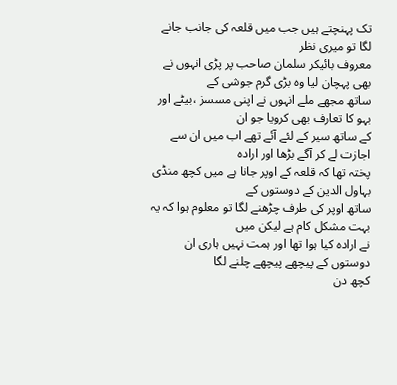تک پہنچتے ہیں جب میں قلعہ کی جانب جانے لگا تو میری نظر
معروف بائیکر سلمان صاحب پر پڑی انہوں نے بھی پہچان لیا وہ بڑی گرم جوشی کے
ساتھ مجھے ملے انہوں نے اپنی مسسز ،بیٹے اور بہو کا تعارف بھی کرویا جو ان
کے ساتھ سیر کے لئے آئے تھے اب میں ان سے اجازت لے کر آگے بڑھا اور ارادہ
پختہ تھا کہ قلعہ کے اوپر جانا ہے میں کچھ منڈی بہاول الدین کے دوستوں کے
ساتھ اوپر کی طرف چڑھنے لگا تو معلوم ہوا کہ یہ بہت مشکل کام ہے لیکن میں
نے ارادہ کیا ہوا تھا اور ہمت نہیں ہاری ان دوستوں کے پیچھے پیچھے چلنے لگا
کچھ دن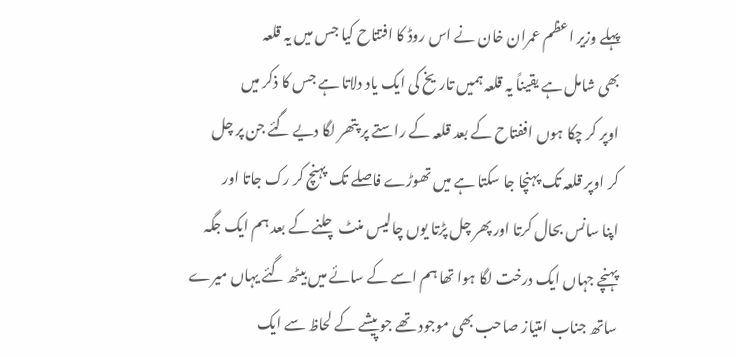پہلے وزیر اعظم عمران خان نے اس روڈ کا افتتاح کیا جس میں یہ قلعہ
بھی شامل ہے یقیناً یہ قلعہ ہمیں تاریخ کی ایک یاد دلاتا ہے جس کا ذکر میں
اوپر کر چکا ہوں اففتاح کے بعد قلعہ کے راستے پر پتھر لگا دیے گئے جن پر چل
کر اوپر قلعہ تک پہنچا جا سکتا ہے میں تھوڑے فاصلے تک پہنچ کر رک جاتا اور
اپنا سانس بحال کرتا اور پھر چل پڑتا یوں چالیس منٹ چلنے کے بعد ہم ایک جگہ
پہنچے جہاں ایک درخت لگا ہوا تھا ہم اسے کے سائے میں بیٹھ گئے یہاں میرے
ساتھ جناب امتیاز صاحب بھی موجود تھے جو پیشے کے لحاظ سے ایک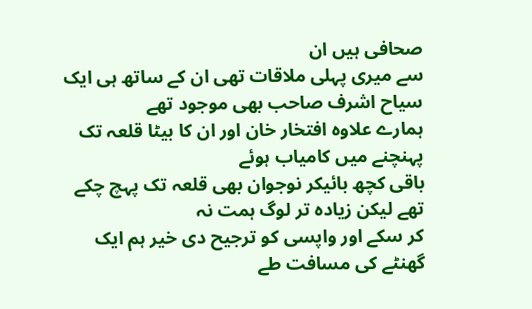صحافی ہیں ان
سے میری پہلی ملاقات تھی ان کے ساتھ ہی ایک سیاح اشرف صاحب بھی موجود تھے
ہمارے علاوہ افتخار خان اور ان کا بیٹا قلعہ تک پہنچنے میں کامیاب ہوئے
باقی کچھ بائیکر نوجوان بھی قلعہ تک پہچ چکے تھے لیکن زیادہ تر لوگ ہمت نہ
کر سکے اور واپسی کو ترجیح دی خیر ہم ایک گھنٹے کی مسافت طے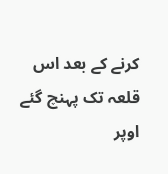کرنے کے بعد اس
قلعہ تک پہنچ گئے اوپر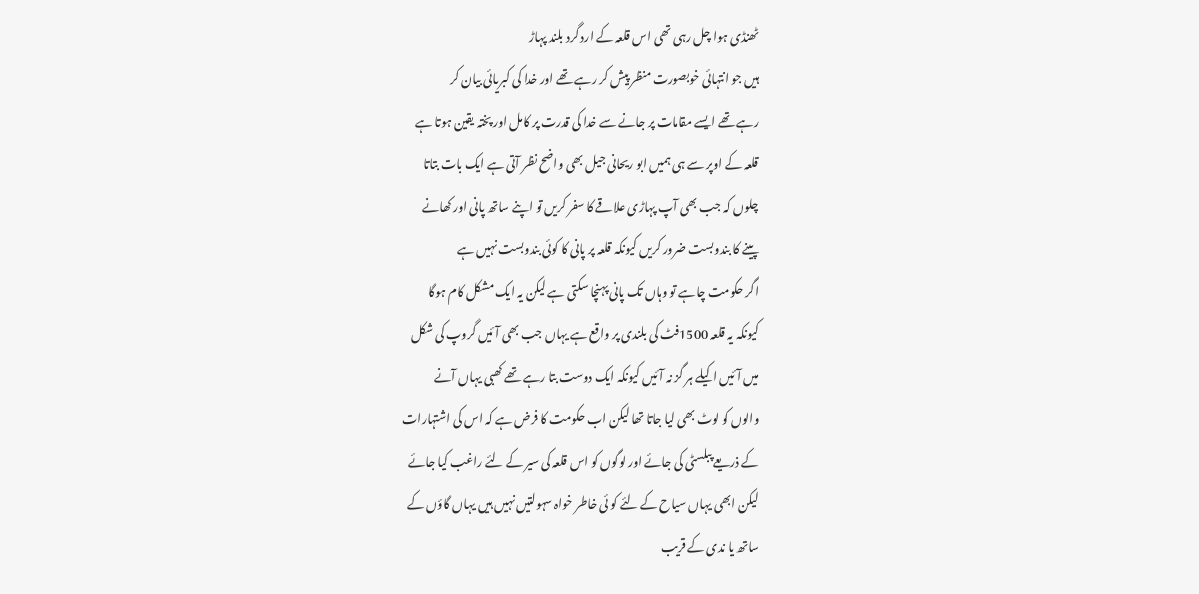ٹھنڈی ہوا چل رہی تھی اس قلعہ کے ارد گرد بلند پہاڑ
ہیں جو انتہائی خوبصورت منظر پیش کر رہے تھے اور خدا کی کبریائی بیان کر
رہے تھے ایسے مقامات پر جانے سے خدا کی قدرت پر کامل اور پختہ یقین ہوتا ہے
قلعہ کے اوپر سے ہی ہمیں ابو ریحانی جیل بھی واضح نظر آتی ہے ایک بات بتاتا
چلوں کہ جب بھی آپ پہاڑی علاقے کا سفر کریں تو اپنے ساتھ پانی اور کھانے
پینے کا بندوبست ضرور کریں کیونکہ قلعہ پر پانی کا کوئی بندوبست نہیں ہے
اگر حکومت چاہے تو وہاں تک پانی پہنچا سکتی ہے لیکن یہ ایک مشکل کام ہوگا
کیونکہ یہ قلعہ 1500فٹ کی بلندی پر واقع ہے یہاں جب بھی آئیں گروپ کی شکل
میں آئیں اکیلے ہر گز نہ آئیں کیونکہ ایک دوست بتا رہے تھے کھبی یہاں آنے
والوں کو لوٹ بھی لیا جاتا تھا لیکن اب حکومت کا فرض ہے کہ اس کی اشتہارات
کے ذریعے پبلسٹی کی جائے اور لوگوں کو اس قلعہ کی سیر کے لئے راغب کیا جائے
لیکن ابھی یہاں سیاح کے لئے کو ئی خاطر خواہ سہولتیں نہیں ہیں یہاں گاؤں کے
ساتھ یا ندی کے قریب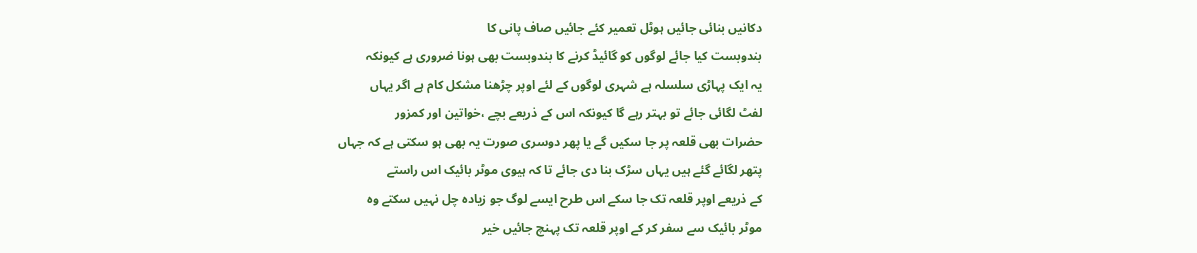دکانیں بنائی جائیں ہوٹل تعمیر کئے جائیں صاف پانی کا
بندوبست کیا جائے لوگوں کو گائیڈ کرنے کا بندوبست بھی ہونا ضروری ہے کیونکہ
یہ ایک پہاڑی سلسلہ ہے شہری لوگوں کے لئے اوپر چڑھنا مشکل کام ہے اگر یہاں
لفٹ لگائی جائے تو بہتر رہے گا کیونکہ اس کے ذریعے بچے ،خواتین اور کمزور
حضرات بھی قلعہ پر جا سکیں گے یا پھر دوسری صورت یہ بھی ہو سکتی ہے کہ جہاں
پتھر لگائے گئے ہیں یہاں سڑک بنا دی جائے تا کہ ہیوی موٹر بائیک اس راستے
کے ذریعے اوپر قلعہ تک جا سکے اس طرح ایسے لوگ جو زیادہ چل نہیں سکتے وہ
موٹر بائیک سے سفر کر کے اوپر قلعہ تک پہنچ جائیں خیر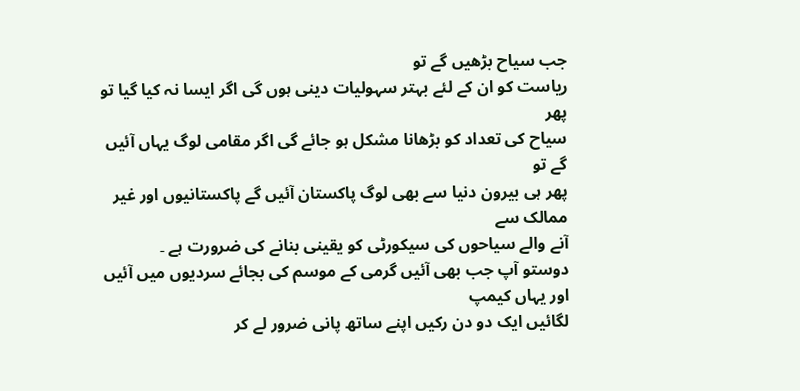جب سیاح بڑھیں گے تو
ریاست کو ان کے لئے بہتر سہولیات دینی ہوں گی اگر ایسا نہ کیا گیا تو پھر
سیاح کی تعداد کو بڑھانا مشکل ہو جائے گی اگر مقامی لوگ یہاں آئیں گے تو
پھر ہی بیرون دنیا سے بھی لوگ پاکستان آئیں گے پاکستانیوں اور غیر ممالک سے
آنے والے سیاحوں کی سیکورٹی کو یقینی بنانے کی ضرورت ہے ۔
دوستو آپ جب بھی آئیں گرمی کے موسم کی بجائے سردیوں میں آئیں اور یہاں کیمپ
لگائیں ایک دو دن رکیں اپنے ساتھ پانی ضرور لے کر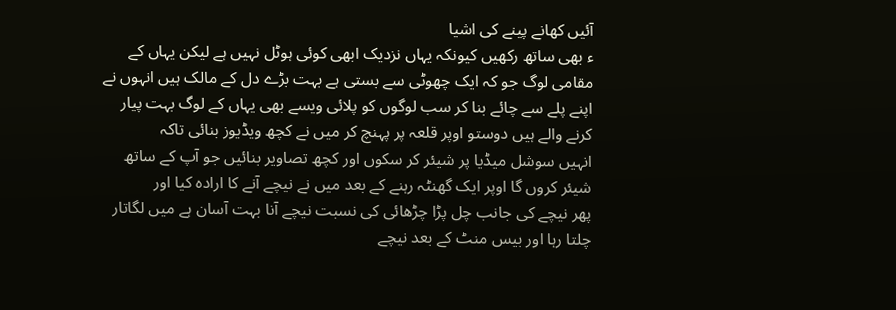آئیں کھانے پینے کی اشیا
ء بھی ساتھ رکھیں کیونکہ یہاں نزدیک ابھی کوئی ہوٹل نہیں ہے لیکن یہاں کے
مقامی لوگ جو کہ ایک چھوٹی سے بستی ہے بہت بڑے دل کے مالک ہیں انہوں نے
اپنے پلے سے چائے بنا کر سب لوگوں کو پلائی ویسے بھی یہاں کے لوگ بہت پیار
کرنے والے ہیں دوستو اوپر قلعہ پر پہنچ کر میں نے کچھ ویڈیوز بنائی تاکہ
انہیں سوشل میڈیا پر شیئر کر سکوں اور کچھ تصاویر بنائیں جو آپ کے ساتھ
شیئر کروں گا اوپر ایک گھنٹہ رہنے کے بعد میں نے نیچے آنے کا ارادہ کیا اور
پھر نیچے کی جانب چل پڑا چڑھائی کی نسبت نیچے آنا بہت آسان ہے میں لگاتار
چلتا رہا اور بیس منٹ کے بعد نیچے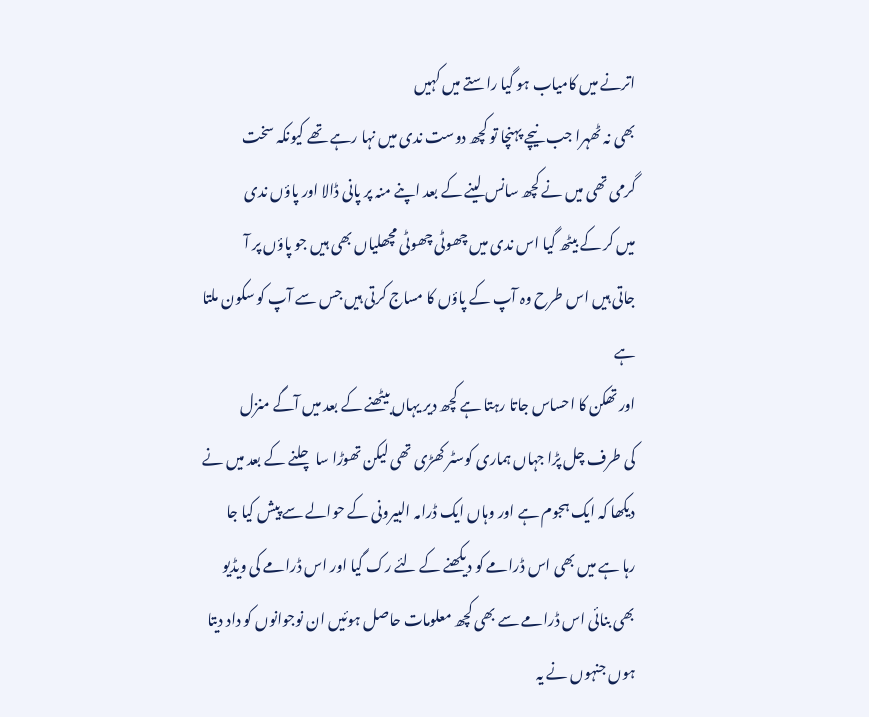اترنے میں کامیاب ہو گیا راستے میں کہیں
بھی نہ ٹھہرا جب نیچے پہنچا تو کچھ دوست ندی میں نہا رہے تھے کیونکہ سخت
گرمی تھی میں نے کچھ سانس لینے کے بعد اپنے منہ پر پانی ڈالا اور پاؤں ندی
میں کر کے بیٹھ گیا اس ندی میں چھوٹی چھوٹی مچھلیاں بھی ہیں جو پاؤں پر آ
جاتی ہیں اس طرح وہ آپ کے پاؤں کا مساج کرتی ہیں جس سے آپ کو سکون ملتا ہے
اور تھکن کا احساس جاتا رہتا ہے کچھ دیر یہاں بیٹھنے کے بعد میں آگے منزل
کی طرف چل پڑا جہاں ہماری کوسٹر کھڑی تھی لیکن تھوڑا سا چلنے کے بعد میں نے
دیکھا کہ ایک ہجوم ہے اور وہاں ایک ڈرامہ البیرونی کے حوالے سے پیش کیا جا
رہا ہے میں بھی اس ڈرامے کو دیکھنے کے لئے رک گیا اور اس ڈرامے کی ویڈیو
بھی بنائی اس ڈرامے سے بھی کچھ معلومات حاصل ہوئیں ان نوجوانوں کو داد دیتا
ہوں جنہوں نے یہ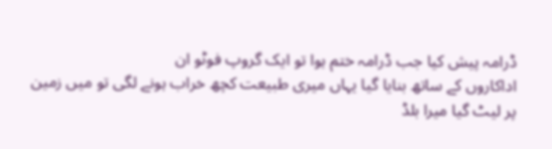ڈرامہ پیش کیا جب ڈرامہ ختم ہوا تو ایک گروپ فوٹو ان
اداکاروں کے ساتھ بنایا گیا یہاں میری طبیعت کچھ خراب ہونے لگی تو میں زمین
پر لیٹ گیا میرا بلڈ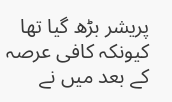پریشر بڑھ گیا تھا کیونکہ کافی عرصہ کے بعد میں نے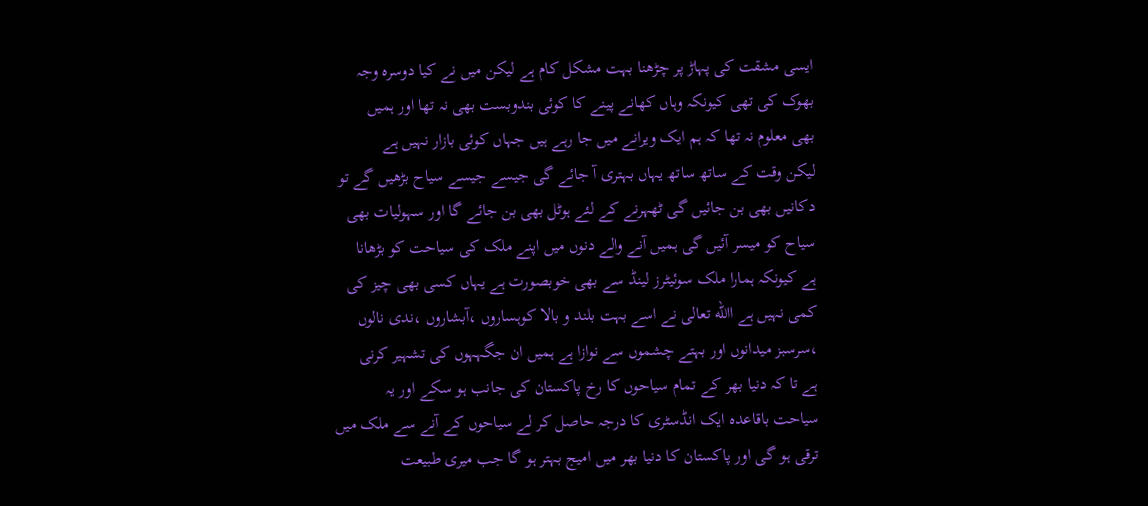ایسی مشقت کی پہاڑ پر چڑھنا بہت مشکل کام ہے لیکن میں نے کیا دوسرہ وجہ
بھوک کی تھی کیونکہ وہاں کھانے پینے کا کوئی بندوبست بھی نہ تھا اور ہمیں
بھی معلوم نہ تھا کہ ہم ایک ویرانے میں جا رہے ہیں جہاں کوئی بازار نہیں ہے
لیکن وقت کے ساتھ ساتھ یہاں بہتری آ جائے گی جیسے جیسے سیاح بڑھیں گے تو
دکانیں بھی بن جائیں گی ٹھہرنے کے لئے ہوٹل بھی بن جائے گا اور سہولیات بھی
سیاح کو میسر آئیں گی ہمیں آنے والے دنوں میں اپنے ملک کی سیاحت کو بڑھانا
ہے کیونکہ ہمارا ملک سوئیٹرز لینڈ سے بھی خوبصورت ہے یہاں کسی بھی چیز کی
کمی نہیں ہے االله تعالی نے اسے بہت بلند و بالا کوہساروں ،آبشاروں ،ندی نالوں
،سرسبز میدانوں اور بہتے چشموں سے نوازا ہے ہمیں ان جگہہوں کی تشہیر کرنی
ہے تا کہ دنیا بھر کے تمام سیاحوں کا رخ پاکستان کی جانب ہو سکے اور یہ
سیاحت باقاعدہ ایک انڈسٹری کا درجہ حاصل کر لے سیاحوں کے آنے سے ملک میں
ترقی ہو گی اور پاکستان کا دنیا بھر میں امیج بہتر ہو گا جب میری طبیعت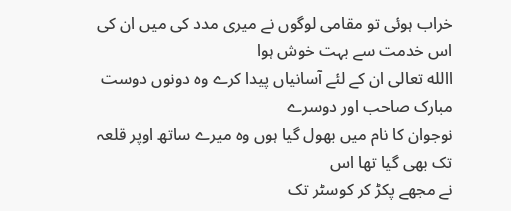خراب ہوئی تو مقامی لوگوں نے میری مدد کی میں ان کی اس خدمت سے بہت خوش ہوا
االله تعالی ان کے لئے آسانیاں پیدا کرے وہ دونوں دوست مبارک صاحب اور دوسرے
نوجوان کا نام میں بھول گیا ہوں وہ میرے ساتھ اوپر قلعہ تک بھی گیا تھا اس
نے مجھے پکڑ کر کوسٹر تک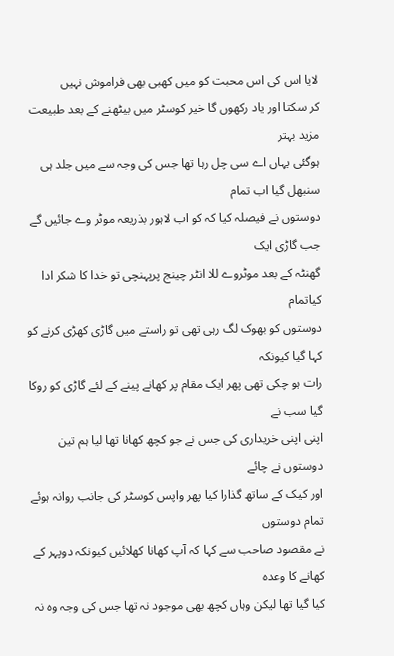لایا اس کی اس محبت کو میں کھبی بھی فراموش نہیں
کر سکتا اور یاد رکھوں گا خیر کوسٹر میں بیٹھنے کے بعد طبیعت مزید بہتر
ہوگئی یہاں اے سی چل رہا تھا جس کی وجہ سے میں جلد ہی سنبھل گیا اب تمام
دوستوں نے فیصلہ کیا کہ کو اب لاہور بذریعہ موٹر وے جائیں گے جب گاڑی ایک
گھنٹہ کے بعد موٹروے للا انٹر چینج پرپہنچی تو خدا کا شکر ادا کیاتمام
دوستوں کو بھوک لگ رہی تھی تو راستے میں گاڑی کھڑی کرنے کو کہا گیا کیونکہ
رات ہو چکی تھی پھر ایک مقام پر کھانے پینے کے لئے گاڑی کو روکا گیا سب نے
اپنی اپنی خریداری کی جس نے جو کچھ کھانا تھا لیا ہم تین دوستوں نے چائے
اور کیک کے ساتھ گذارا کیا پھر واپس کوسٹر کی جانب روانہ ہوئے تمام دوستوں
نے مقصود صاحب سے کہا کہ آپ کھانا کھلائیں کیونکہ دوپہر کے کھانے کا وعدہ
کیا گیا تھا لیکن وہاں کچھ بھی موجود نہ تھا جس کی وجہ وہ نہ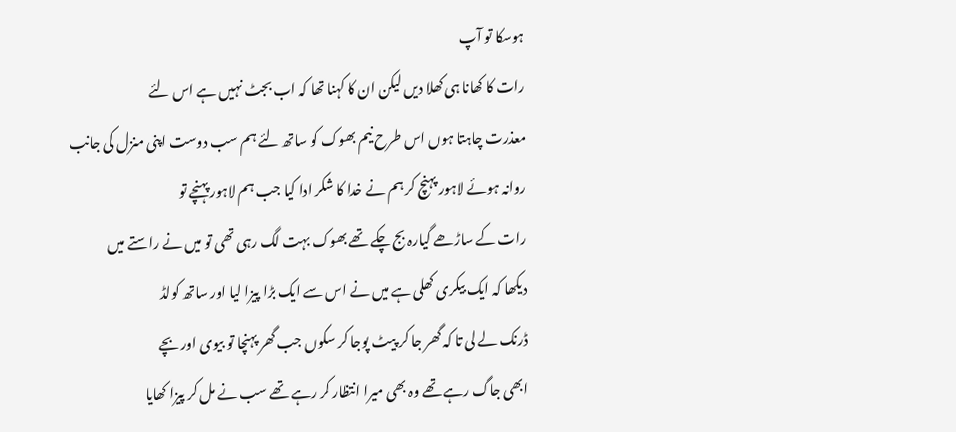ہوسکا تو آپ
رات کا کھانا ہی کھلا دیں لیکن ان کا کہنا تھا کہ اب بجٹ نہیں ہے اس لئے
معذرت چاہتا ہوں اس طرح نیم بھوک کو ساتھ لئے ہم سب دوست اپنی منزل کی جانب
روانہ ہوئے لاہور پہنچ کر ہم نے خدا کا شکر ادا کیا جب ہم لاہور پہنچے تو
رات کے ساڑھے گیارہ بج چکے تھے بھوک بہت لگ رہی تھی تو میں نے راستے میں
دیکھا کہ ایک بیکری کھلی ہے میں نے اس سے ایک بڑا پیزا لیا اور ساتھ کولڈ
ڈرنک لے لی تا کہ گھر جا کر پیٹ پوجا کر سکوں جب گھر پہنچا تو بیوی اور بچے
ابھی جاگ رہے تھے وہ بھی میرا انتظار کر رہے تھے سب نے مل کر پیزا کھایا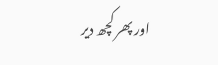اور پھر کچھ دیر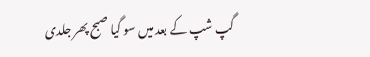گپ شپ کے بعد میں سو گیا صبح پھر جلدی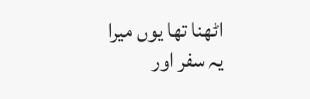اٹھنا تھا یوں میرا
یہ سفر اور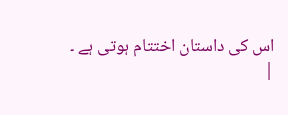اس کی داستان اختتام ہوتی ہے ۔
|